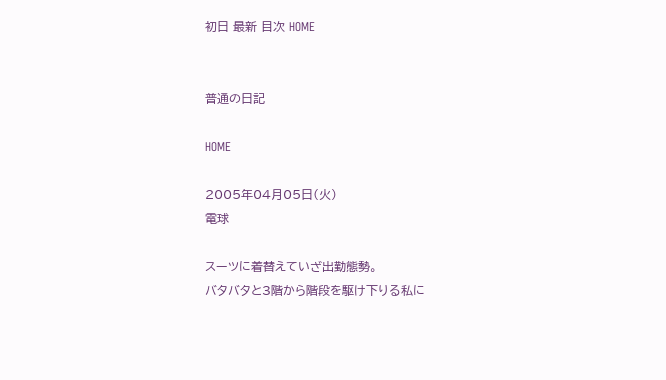初日 最新 目次 HOME


普通の日記

HOME

2005年04月05日(火)
電球

スーツに着替えていざ出勤態勢。
バタバタと3階から階段を駆け下りる私に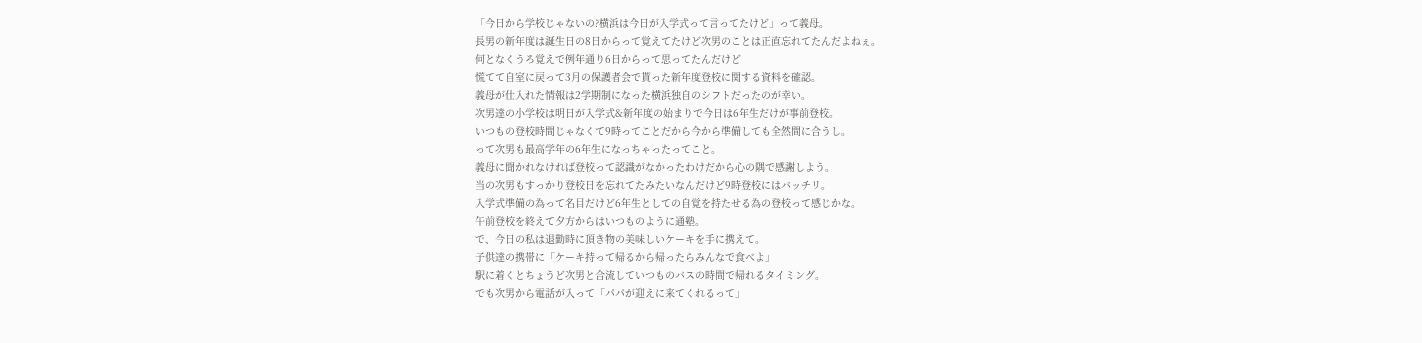「今日から学校じゃないの?横浜は今日が入学式って言ってたけど」って義母。
長男の新年度は誕生日の8日からって覚えてたけど次男のことは正直忘れてたんだよねぇ。
何となくうろ覚えで例年通り6日からって思ってたんだけど
慌てて自室に戻って3月の保護者会で貰った新年度登校に関する資料を確認。
義母が仕入れた情報は2学期制になった横浜独自のシフトだったのが幸い。
次男達の小学校は明日が入学式&新年度の始まりで今日は6年生だけが事前登校。
いつもの登校時間じゃなくて9時ってことだから今から準備しても全然間に合うし。
って次男も最高学年の6年生になっちゃったってこと。
義母に聞かれなければ登校って認識がなかったわけだから心の隅で感謝しよう。
当の次男もすっかり登校日を忘れてたみたいなんだけど9時登校にはバッチリ。
入学式準備の為って名目だけど6年生としての自覚を持たせる為の登校って感じかな。
午前登校を終えて夕方からはいつものように通塾。
で、今日の私は退勤時に頂き物の美味しいケーキを手に携えて。
子供達の携帯に「ケーキ持って帰るから帰ったらみんなで食べよ」
駅に着くとちょうど次男と合流していつものバスの時間で帰れるタイミング。
でも次男から電話が入って「パパが迎えに来てくれるって」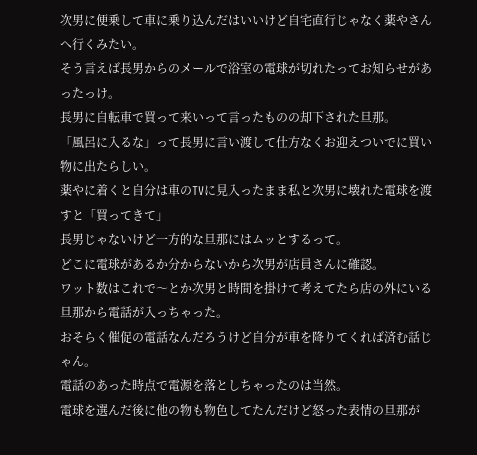次男に便乗して車に乗り込んだはいいけど自宅直行じゃなく薬やさんへ行くみたい。
そう言えば長男からのメールで浴室の電球が切れたってお知らせがあったっけ。
長男に自転車で買って来いって言ったものの却下された旦那。
「風呂に入るな」って長男に言い渡して仕方なくお迎えついでに買い物に出たらしい。
薬やに着くと自分は車のTVに見入ったまま私と次男に壊れた電球を渡すと「買ってきて」
長男じゃないけど一方的な旦那にはムッとするって。
どこに電球があるか分からないから次男が店員さんに確認。
ワット数はこれで〜とか次男と時間を掛けて考えてたら店の外にいる旦那から電話が入っちゃった。
おそらく催促の電話なんだろうけど自分が車を降りてくれば済む話じゃん。
電話のあった時点で電源を落としちゃったのは当然。
電球を選んだ後に他の物も物色してたんだけど怒った表情の旦那が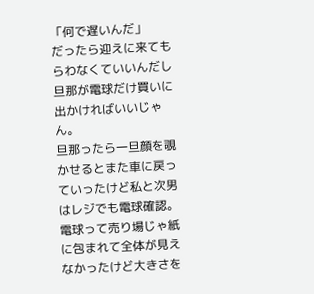「何で遅いんだ」
だったら迎えに来てもらわなくていいんだし旦那が電球だけ買いに出かければいいじゃん。
旦那ったら一旦顔を覗かせるとまた車に戻っていったけど私と次男はレジでも電球確認。
電球って売り場じゃ紙に包まれて全体が見えなかったけど大きさを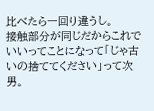比べたら一回り違うし。
接触部分が同じだからこれでいいってことになって「じゃ古いの捨ててください」って次男。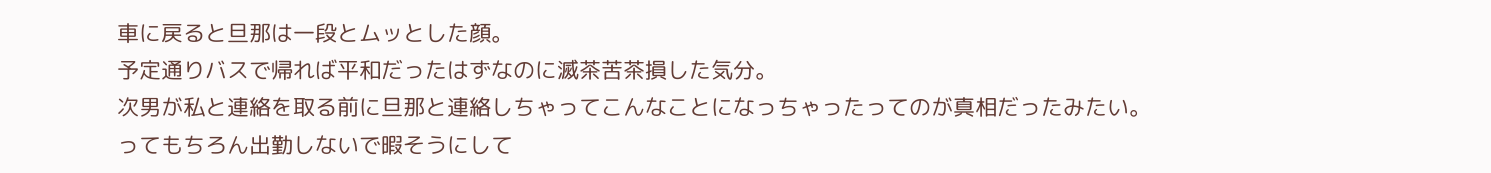車に戻ると旦那は一段とムッとした顔。
予定通りバスで帰れば平和だったはずなのに滅茶苦茶損した気分。
次男が私と連絡を取る前に旦那と連絡しちゃってこんなことになっちゃったってのが真相だったみたい。
ってもちろん出勤しないで暇そうにして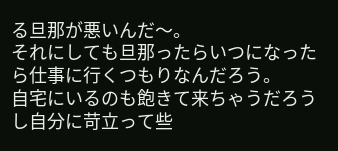る旦那が悪いんだ〜。
それにしても旦那ったらいつになったら仕事に行くつもりなんだろう。
自宅にいるのも飽きて来ちゃうだろうし自分に苛立って些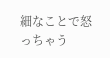細なことで怒っちゃう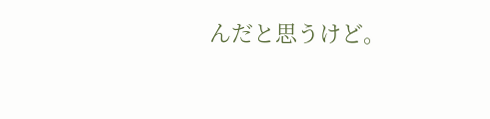んだと思うけど。